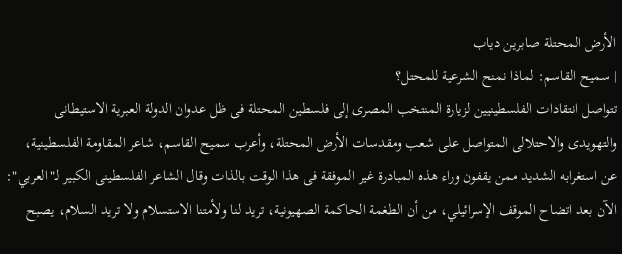الأرض المحتلة صابرين دياب
| سميح القاسم: لماذا نمنح الشرعية للمحتل؟
تتواصل انتقادات الفلسطينيين لزيارة المنتخب المصرى إلى فلسطين المحتلة فى ظل عدوان الدولة العبرية الاستيطانى والتهويدى والاحتلالى المتواصل على شعب ومقدسات الأرض المحتلة، وأعرب سميح القاسم، شاعر المقاومة الفلسطينية، عن استغرابه الشديد ممن يقفون وراء هذه المبادرة غير الموفقة فى هذا الوقت بالذات وقال الشاعر الفلسطينى الكبير لـ"العربي": الآن بعد اتضاح الموقف الإسرائيلي، من أن الطغمة الحاكمة الصهيونية، تريد لنا ولأمتنا الاستسلام ولا تريد السلام، يصبح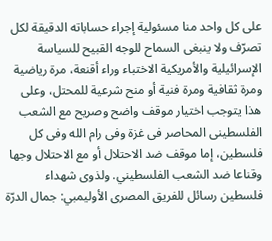على كل واحد منا مسئولية إجراء حساباته الدقيقة لكل تصرّف ولا ينبغى السماح للوجه القبيح للسياسة الإسرائيلية والأمريكية الاختباء وراء أقنعة، مرة رياضية ومرة ثقافية ومرة فنية أو منح شرعية للمحتل، وعلى هذا يتوجب اختيار موقف واضح وصريح مع الشعب الفلسطينى المحاصر فى غزة وفى رام الله وفى كل فلسطين، إما موقف ضد الاحتلال أو مع الاحتلال وجها وقناعا ضد الشعب الفلسطيني. ولذوى شهداء فلسطين رسائل للفريق المصرى الأوليمبي: جمال الدرّة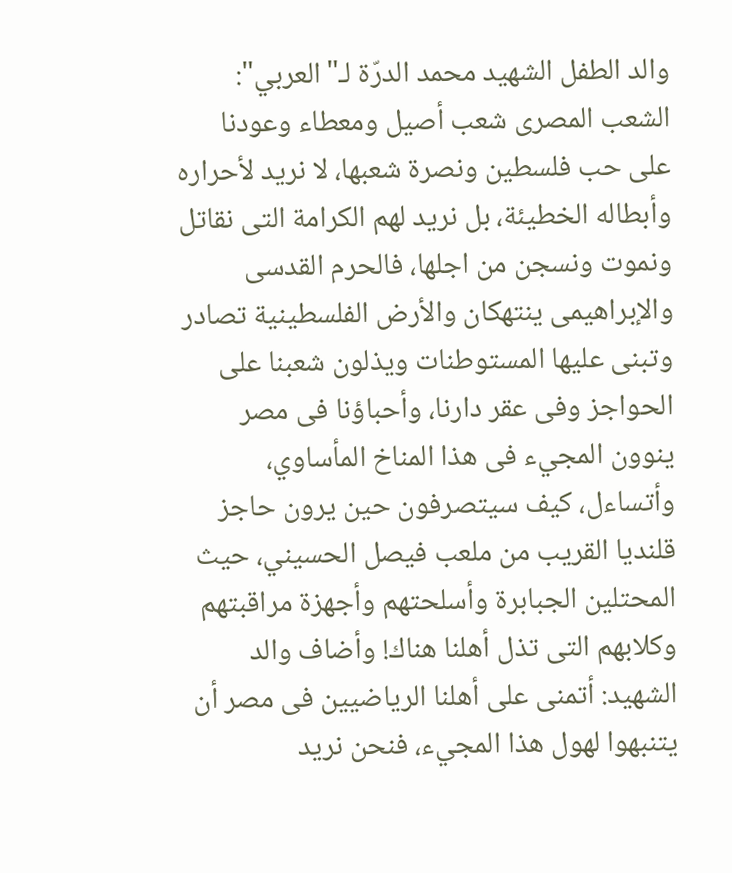والد الطفل الشهيد محمد الدرّة لـ"العربي": الشعب المصرى شعب أصيل ومعطاء وعودنا على حب فلسطين ونصرة شعبها، لا نريد لأحراره وأبطاله الخطيئة، بل نريد لهم الكرامة التى نقاتل ونموت ونسجن من اجلها، فالحرم القدسى والإبراهيمى ينتهكان والأرض الفلسطينية تصادر وتبنى عليها المستوطنات ويذلون شعبنا على الحواجز وفى عقر دارنا، وأحباؤنا فى مصر ينوون المجيء فى هذا المناخ المأساوي، وأتساءل، كيف سيتصرفون حين يرون حاجز قلنديا القريب من ملعب فيصل الحسيني، حيث المحتلين الجبابرة وأسلحتهم وأجهزة مراقبتهم وكلابهم التى تذل أهلنا هناك! وأضاف والد الشهيد: أتمنى على أهلنا الرياضيين فى مصر أن يتنبهوا لهول هذا المجيء، فنحن نريد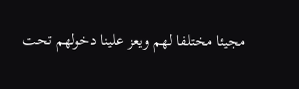مجيئا مختلفا لهم ويعز علينا دخولهم تحت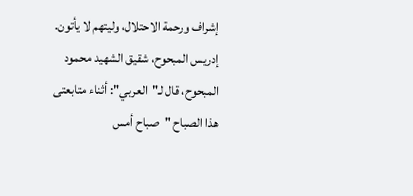إشراف ورحمة الاحتلال، وليتهم لا يأتون. إدريس المبحوح، شقيق الشهيد محمود المبحوح، قال لـ"العربي": أثناء متابعتى هذا الصباح "صباح أمس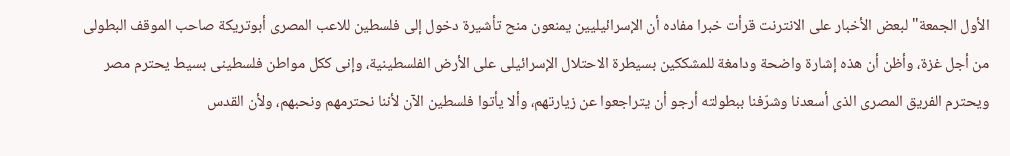الأول الجمعة" لبعض الأخبار على الانترنت قرأت خبرا مفاده أن الإسرائيليين يمنعون منح تأشيرة دخول إلى فلسطين للاعب المصرى أبوتريكة صاحب الموقف البطولى من أجل غزة، وأظن أن هذه إشارة واضحة ودامغة للمشككين بسيطرة الاحتلال الإسرائيلى على الأرض الفلسطينية، وإنى ككل مواطن فلسطينى بسيط يحترم مصر ويحترم الفريق المصرى الذى أسعدنا وشرّفنا ببطولته أرجو أن يتراجعوا عن زيارتهم، وألا يأتوا فلسطين الآن لأننا نحترمهم ونحبهم، ولأن القدس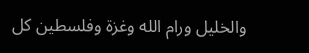والخليل ورام الله وغزة وفلسطين كل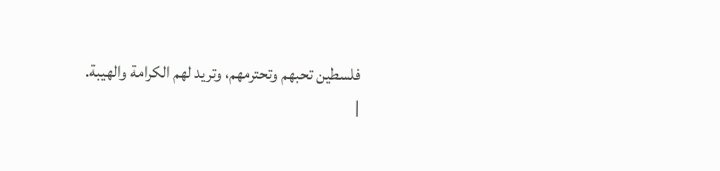فلسطين تحبهم وتحترمهم، وتريد لهم الكرامة والهيبة.
|